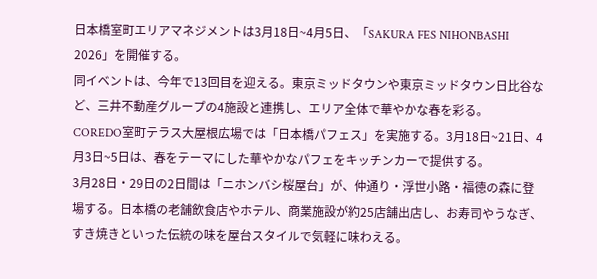日本橋室町エリアマネジメントは3月18日~4月5日、「SAKURA FES NIHONBASHI 2026」を開催する。
同イベントは、今年で13回目を迎える。東京ミッドタウンや東京ミッドタウン日比谷など、三井不動産グループの4施設と連携し、エリア全体で華やかな春を彩る。
COREDO室町テラス大屋根広場では「日本橋パフェス」を実施する。3月18日~21日、4月3日~5日は、春をテーマにした華やかなパフェをキッチンカーで提供する。
3月28日・29日の2日間は「ニホンバシ桜屋台」が、仲通り・浮世小路・福徳の森に登場する。日本橋の老舗飲食店やホテル、商業施設が約25店舗出店し、お寿司やうなぎ、すき焼きといった伝統の味を屋台スタイルで気軽に味わえる。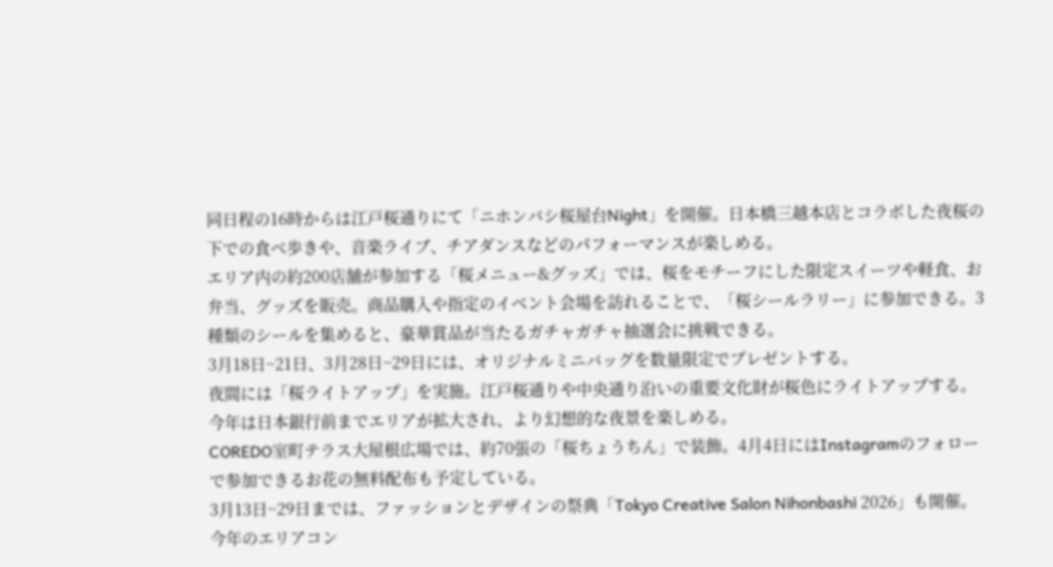同日程の16時からは江戸桜通りにて「ニホンバシ桜屋台Night」を開催。日本橋三越本店とコラボした夜桜の下での食べ歩きや、音楽ライブ、チアダンスなどのパフォーマンスが楽しめる。
エリア内の約200店舗が参加する「桜メニュー&グッズ」では、桜をモチーフにした限定スイーツや軽食、お弁当、グッズを販売。商品購入や指定のイベント会場を訪れることで、「桜シールラリー」に参加できる。3種類のシールを集めると、豪華賞品が当たるガチャガチャ抽選会に挑戦できる。
3月18日~21日、3月28日~29日には、オリジナルミニバッグを数量限定でプレゼントする。
夜間には「桜ライトアップ」を実施。江戸桜通りや中央通り沿いの重要文化財が桜色にライトアップする。今年は日本銀行前までエリアが拡大され、より幻想的な夜景を楽しめる。
COREDO室町テラス大屋根広場では、約70張の「桜ちょうちん」で装飾。4月4日にはInstagramのフォローで参加できるお花の無料配布も予定している。
3月13日~29日までは、ファッションとデザインの祭典「Tokyo Creative Salon Nihonbashi 2026」も開催。今年のエリアコン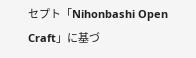セプト「Nihonbashi Open Craft」に基づ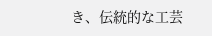き、伝統的な工芸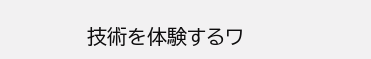技術を体験するワ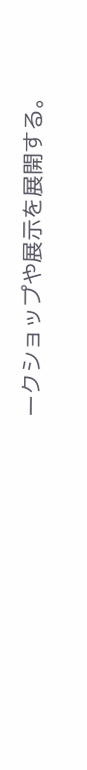ークショップや展示を展開する。